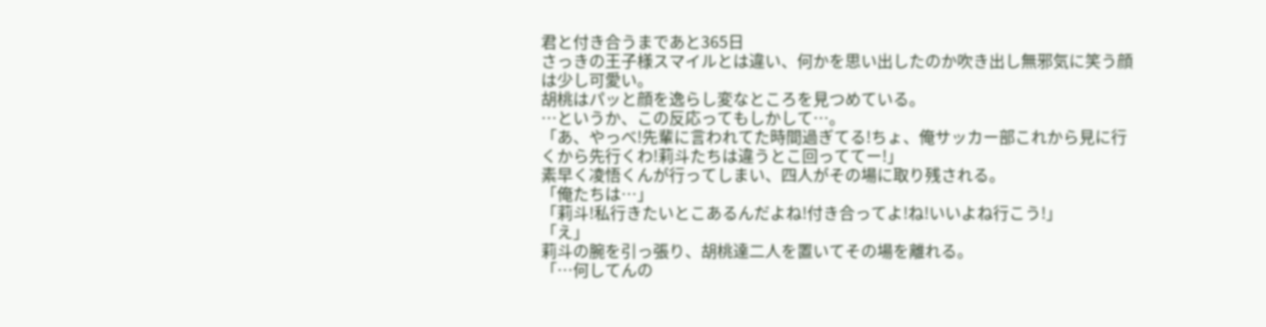君と付き合うまであと365日
さっきの王子様スマイルとは違い、何かを思い出したのか吹き出し無邪気に笑う顔は少し可愛い。
胡桃はパッと顔を逸らし変なところを見つめている。
…というか、この反応ってもしかして…。
「あ、やっべ!先輩に言われてた時間過ぎてる!ちょ、俺サッカー部これから見に行くから先行くわ!莉斗たちは違うとこ回っててー!」
素早く凌悟くんが行ってしまい、四人がその場に取り残される。
「俺たちは…」
「莉斗!私行きたいとこあるんだよね!付き合ってよ!ね!いいよね行こう!」
「え」
莉斗の腕を引っ張り、胡桃達二人を置いてその場を離れる。
「…何してんの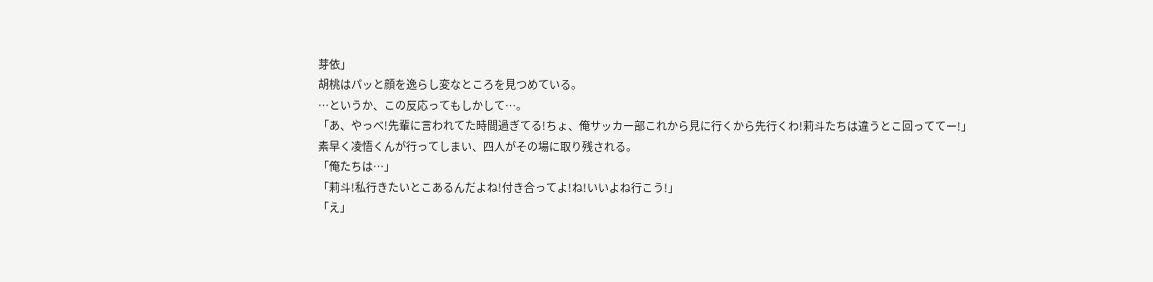芽依」
胡桃はパッと顔を逸らし変なところを見つめている。
…というか、この反応ってもしかして…。
「あ、やっべ!先輩に言われてた時間過ぎてる!ちょ、俺サッカー部これから見に行くから先行くわ!莉斗たちは違うとこ回っててー!」
素早く凌悟くんが行ってしまい、四人がその場に取り残される。
「俺たちは…」
「莉斗!私行きたいとこあるんだよね!付き合ってよ!ね!いいよね行こう!」
「え」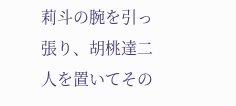莉斗の腕を引っ張り、胡桃達二人を置いてその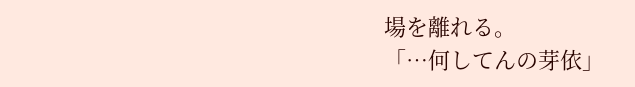場を離れる。
「…何してんの芽依」